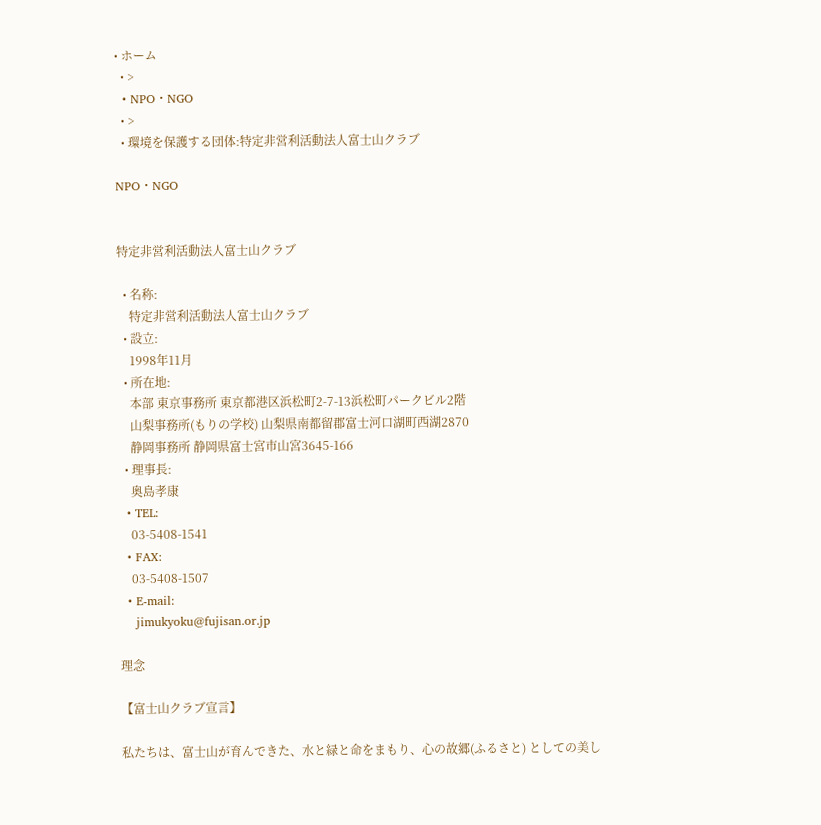• ホーム
  • >
  • NPO・NGO
  • >
  • 環境を保護する団体:特定非営利活動法人富士山クラブ

NPO・NGO


特定非営利活動法人富士山クラブ

  • 名称:
    特定非営利活動法人富士山クラブ
  • 設立:
    1998年11月
  • 所在地:
    本部 東京事務所 東京都港区浜松町2-7-13浜松町パークビル2階
    山梨事務所(もりの学校) 山梨県南都留郡富士河口湖町西湖2870
    静岡事務所 静岡県富士宮市山宮3645-166
  • 理事長:
    奥島孝康
  • TEL:
    03-5408-1541
  • FAX:
    03-5408-1507
  • E-mail:
    jimukyoku@fujisan.or.jp

理念

【富士山クラブ宣言】

私たちは、富士山が育んできた、水と緑と命をまもり、心の故郷(ふるさと) としての美し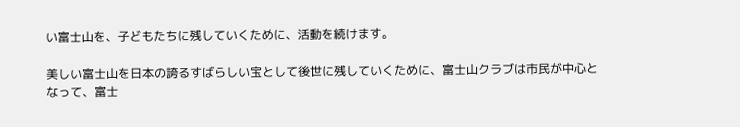い富士山を、子どもたちに残していくために、活動を続けます。

美しい富士山を日本の誇るすばらしい宝として後世に残していくために、富士山クラブは市民が中心となって、富士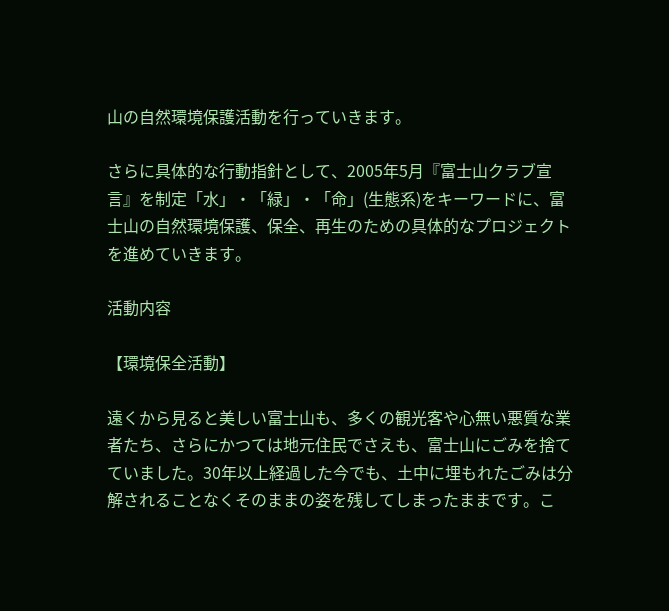山の自然環境保護活動を行っていきます。

さらに具体的な行動指針として、2005年5月『富士山クラブ宣言』を制定「水」・「緑」・「命」(生態系)をキーワードに、富士山の自然環境保護、保全、再生のための具体的なプロジェクトを進めていきます。

活動内容

【環境保全活動】

遠くから見ると美しい富士山も、多くの観光客や心無い悪質な業者たち、さらにかつては地元住民でさえも、富士山にごみを捨てていました。30年以上経過した今でも、土中に埋もれたごみは分解されることなくそのままの姿を残してしまったままです。こ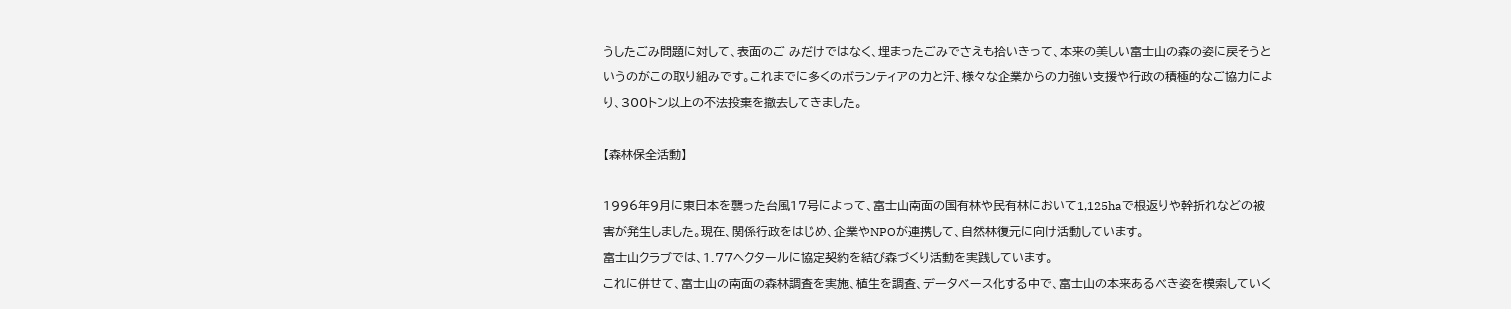うしたごみ問題に対して、表面のご みだけではなく、埋まったごみでさえも拾いきって、本来の美しい富士山の森の姿に戻そうというのがこの取り組みです。これまでに多くのボランティアの力と汗、様々な企業からの力強い支援や行政の積極的なご協力により、300トン以上の不法投棄を撤去してきました。

【森林保全活動】

1996年9月に東日本を襲った台風17号によって、富士山南面の国有林や民有林において1,125haで根返りや幹折れなどの被害が発生しました。現在、関係行政をはじめ、企業やNPOが連携して、自然林復元に向け活動しています。
富士山クラブでは、1.77ヘクタールに協定契約を結び森づくり活動を実践しています。
これに併せて、富士山の南面の森林調査を実施、植生を調査、データベース化する中で、富士山の本来あるべき姿を模索していく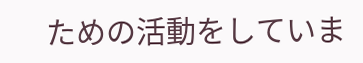ための活動をしていま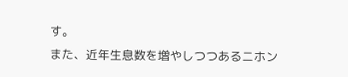す。
また、近年生息数を増やしつつあるニホン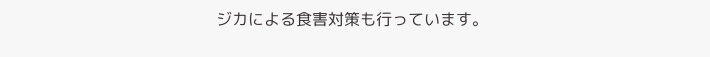ジカによる食害対策も行っています。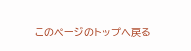このページのトップへ戻る